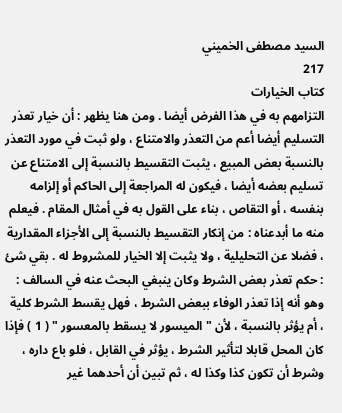السيد مصطفى الخميني
217
كتاب الخيارات
التزامهم به في هذا الفرض أيضا . ومن هنا يظهر : أن خيار تعذر التسليم أيضا أعم من التعذر والامتناع ، ولو ثبت في مورد التعذر بالنسبة بعض المبيع ، يثبت التقسيط بالنسبة إلى الامتناع عن تسليم بعضه أيضا ، فيكون له المراجعة إلى الحاكم أو إلزامه بنفسه ، أو التقاص ، بناء على القول به في أمثال المقام . فيعلم منه ما أبدعناه : من إنكار التقسيط بالنسبة إلى الأجزاء المقدارية ، فضلا عن التحليلية ، ولا يثبت إلا الخيار للمشروط له . بقي شئ : حكم تعذر بعض الشرط وكان ينبغي البحث عنه في السالف : وهو أنه إذا تعذر الوفاء ببعض الشرط ، فهل يقسط الشرط كلية ، أم يؤثر بالنسبة ، لأن " الميسور لا يسقط بالمعسور " ( 1 ) فإذا كان المحل قابلا لتأثير الشرط ، يؤثر في القابل ، فلو باع داره ، وشرط أن تكون كذا وكذا له ، ثم تبين أن أحدهما غير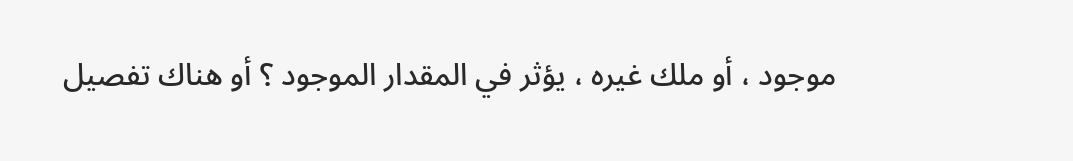موجود ، أو ملك غيره ، يؤثر في المقدار الموجود ؟ أو هناك تفصيل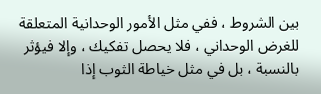بين الشروط ، ففي مثل الأمور الوحدانية المتعلقة للغرض الوحداني ، فلا يحصل تفكيك ، وإلا فيؤثر بالنسبة ، بل في مثل خياطة الثوب إذا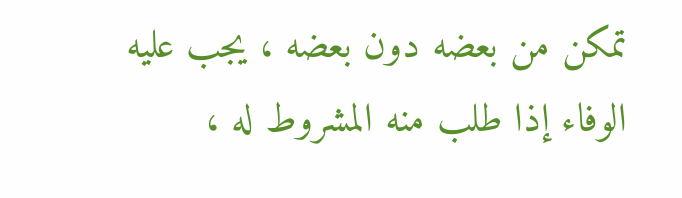تمكن من بعضه دون بعضه ، يجب عليه الوفاء إذا طلب منه المشروط له ،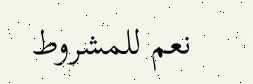نعم للمشروط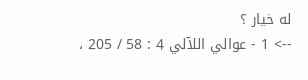له خيار ؟
--> 1 - عوالي اللآلي 4 : 58 / 205 ،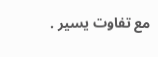مع تفاوت يسير .